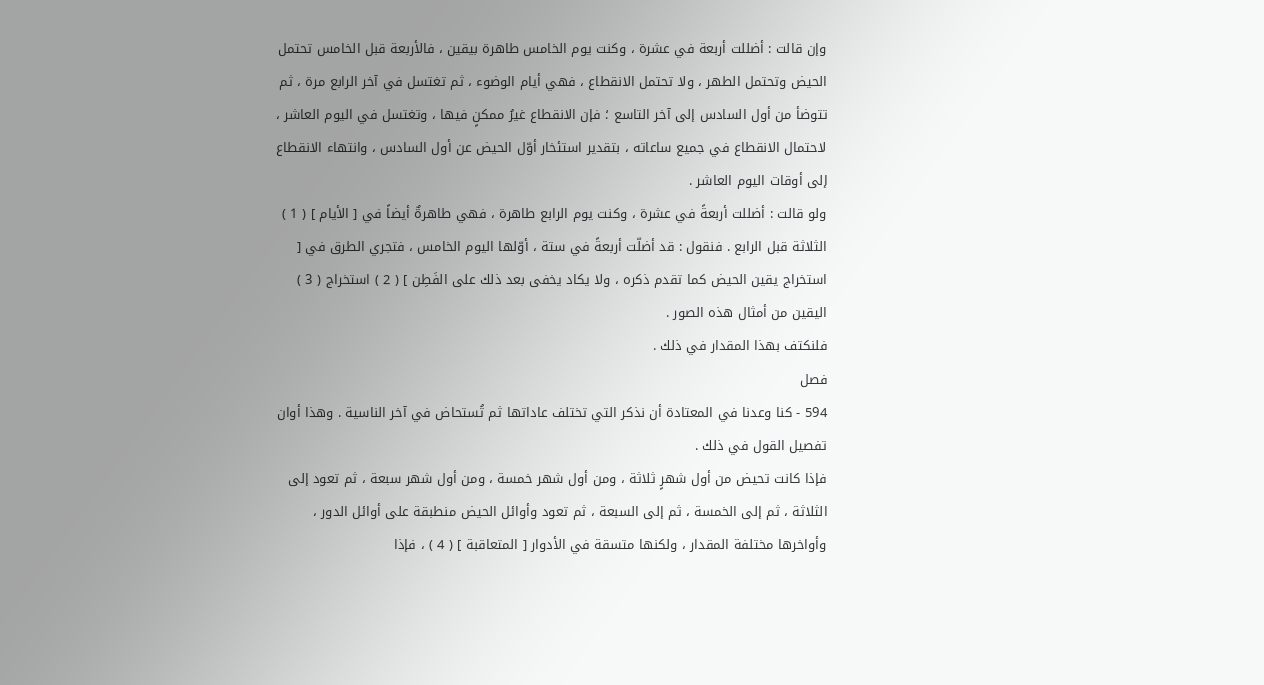وإن قالت : أضللت أربعة في عشرة ، وكنت يوم الخامس طاهرة بيقين ، فالأربعة قبل الخامس تحتمل الحيض وتحتمل الطهر ، ولا تحتمل الانقطاع ، فهي أيام الوضوء ، ثم تغتسل في آخر الرابع مرة ، ثم تتوضأ من أول السادس إلى آخر التاسع ؛ فإن الانقطاع غيرُ ممكنٍ فيها ، وتغتسل في اليوم العاشر ، لاحتمال الانقطاع في جميع ساعاته ، بتقدير استئخار أوّل الحيض عن أول السادس ، وانتهاء الانقطاع إلى أوقات اليوم العاشر .
ولو قالت : أضللت أربعةً في عشرة ، وكنت يوم الرابع طاهرة ، فهي طاهرةٌ أيضاً في [ الأيام ] ( 1 ) الثلاثة قبل الرابع . فنقول : قد أضلّت أربعةً في ستة ، أوّلها اليوم الخامس ، فتجري الطرق في [ استخراج يقين الحيض كما تقدم ذكره ، ولا يكاد يخفى بعد ذلك على الفَطِن ] ( 2 ) استخراج ( 3 ) اليقين من أمثال هذه الصور .
فلنكتف بهذا المقدار في ذلك .
فصل
594 - كنا وعدنا في المعتادة أن نذكر التي تختلف عاداتها ثم تُستحاض في آخر الناسية . وهذا أوان تفصيل القول في ذلك .
فإذا كانت تحيض من أول شهرٍ ثلاثة ، ومن أول شهر خمسة ، ومن أول شهر سبعة ، ثم تعود إلى الثلاثة ، ثم إلى الخمسة ، ثم إلى السبعة ، ثم تعود وأوائل الحيض منطبقة على أوائل الدور ، وأواخرها مختلفة المقدار ، ولكنها متسقة في الأدوار [ المتعاقبة ] ( 4 ) ، فإذا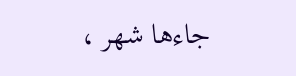جاءها شهر ،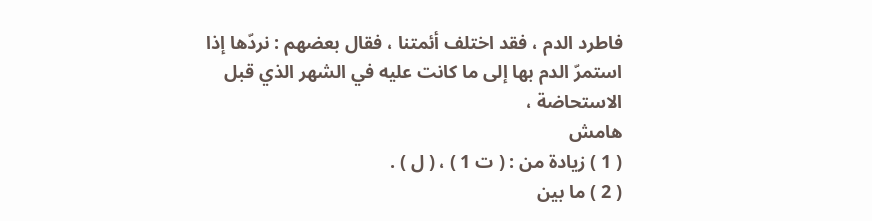فاطرد الدم ، فقد اختلف أئمتنا ، فقال بعضهم : نردّها إذا استمرّ الدم بها إلى ما كانت عليه في الشهر الذي قبل الاستحاضة ،
هامش
( 1 ) زيادة من : ( ت 1 ) ، ( ل ) .
( 2 ) ما بين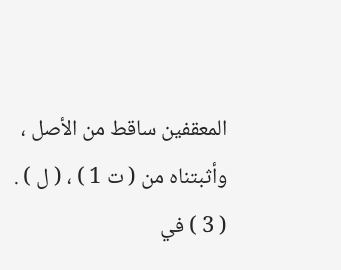المعقفين ساقط من الأصل ، وأثبتناه من ( ت 1 ) ، ( ل ) .
( 3 ) في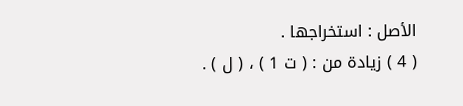الأصل : استخراجها .
( 4 ) زيادة من : ( ت 1 ) ، ( ل ) .